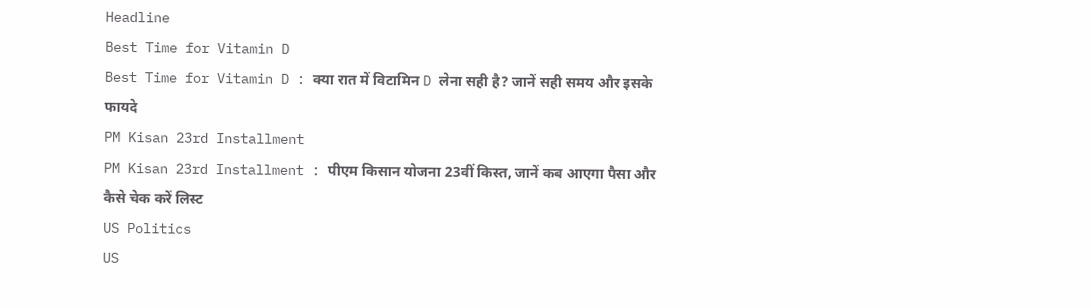Headline
Best Time for Vitamin D
Best Time for Vitamin D : क्या रात में विटामिन D लेना सही है? जानें सही समय और इसके फायदे
PM Kisan 23rd Installment
PM Kisan 23rd Installment : पीएम किसान योजना 23वीं किस्त, जानें कब आएगा पैसा और कैसे चेक करें लिस्ट
US Politics
US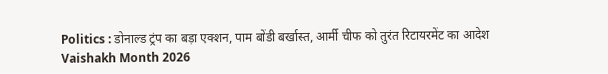Politics : डोनाल्ड ट्रंप का बड़ा एक्शन, पाम बोंडी बर्खास्त, आर्मी चीफ को तुरंत रिटायरमेंट का आदेश
Vaishakh Month 2026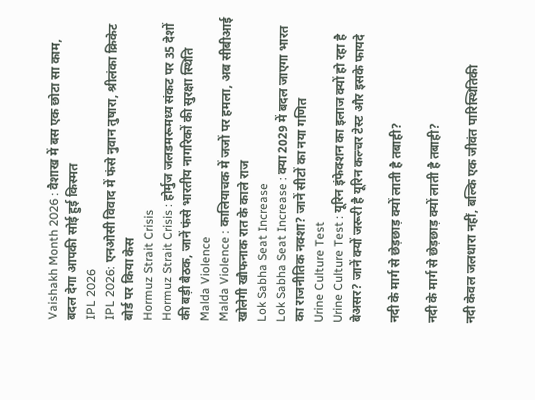Vaishakh Month 2026 : वैशाख में बस एक छोटा सा काम, बदल देगा आपकी सोई हुई किस्मत
IPL 2026
IPL 2026: एनओसी विवाद में फंसे नुवान तुषारा, श्रीलंका क्रिकेट बोर्ड पर किया केस
Hormuz Strait Crisis
Hormuz Strait Crisis : होर्मुज जलडमरूमध्य संकट पर 35 देशों की बड़ी बैठक, जानें फंसे भारतीय नागरिकों की सुरक्षा स्थिति
Malda Violence
Malda Violence : कालियाचक में जजों पर हमला, अब सीबीआई खोलेगी खौफनाक रात के काले राज
Lok Sabha Seat Increase
Lok Sabha Seat Increase : क्या 2029 में बदल जाएगा भारत का राजनीतिक नक्शा? जानें सीटों का नया गणित
Urine Culture Test
Urine Culture Test : यूरिन इंफेक्शन का इलाज क्यों हो रहा है बेअसर? जानें क्यों जरूरी है यूरिन कल्चर टेस्ट और इसके फायदे

नदी के मार्ग से छेड़छाड़ क्यों लाती है तबाही?

नदी के मार्ग से छेड़छाड़ क्यों लाती है तबाही?

नदी केवल जलधारा नहीं, बल्कि एक जीवंत पारिस्थितिकी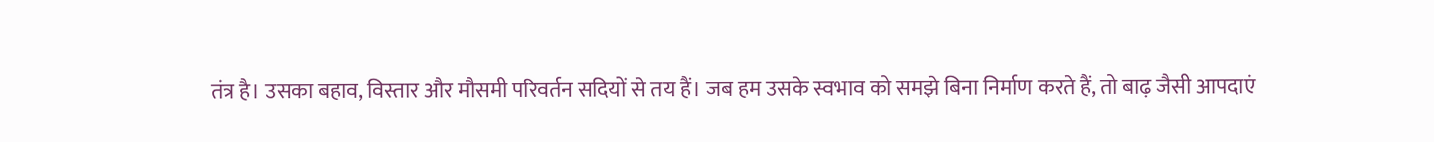तंत्र है। उसका बहाव, विस्तार और मौसमी परिवर्तन सदियों से तय हैं। जब हम उसके स्वभाव को समझे बिना निर्माण करते हैं, तो बाढ़ जैसी आपदाएं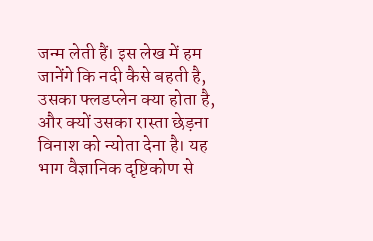जन्म लेती हैं। इस लेख में हम जानेंगे कि नदी कैसे बहती है, उसका फ्लडप्लेन क्या होता है, और क्यों उसका रास्ता छेड़ना विनाश को न्योता देना है। यह भाग वैज्ञानिक दृष्टिकोण से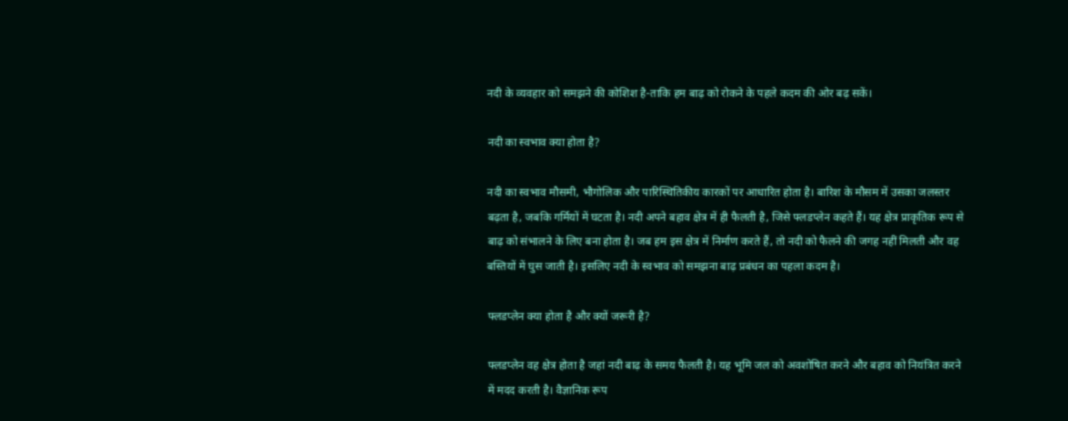नदी के व्यवहार को समझने की कोशिश है-ताकि हम बाढ़ को रोकने के पहले कदम की ओर बढ़ सकें।

नदी का स्वभाव क्या होता है?

नदी का स्वभाव मौसमी, भौगोलिक और पारिस्थितिकीय कारकों पर आधारित होता है। बारिश के मौसम में उसका जलस्तर बढ़ता है, जबकि गर्मियों में घटता है। नदी अपने बहाव क्षेत्र में ही फैलती है, जिसे फ्लडप्लेन कहते हैं। यह क्षेत्र प्राकृतिक रूप से बाढ़ को संभालने के लिए बना होता है। जब हम इस क्षेत्र में निर्माण करते हैं, तो नदी को फैलने की जगह नहीं मिलती और वह बस्तियों में घुस जाती है। इसलिए नदी के स्वभाव को समझना बाढ़ प्रबंधन का पहला कदम है।

फ्लडप्लेन क्या होता है और क्यों जरूरी है?

फ्लडप्लेन वह क्षेत्र होता है जहां नदी बाढ़ के समय फैलती है। यह भूमि जल को अवशोषित करने और बहाव को नियंत्रित करने में मदद करती है। वैज्ञानिक रूप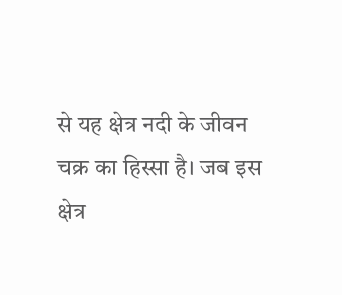से यह क्षेत्र नदी के जीवन चक्र का हिस्सा है। जब इस क्षेत्र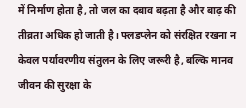में निर्माण होता है, तो जल का दबाव बढ़ता है और बाढ़ की तीव्रता अधिक हो जाती है। फ्लडप्लेन को संरक्षित रखना न केवल पर्यावरणीय संतुलन के लिए जरूरी है, बल्कि मानव जीवन की सुरक्षा के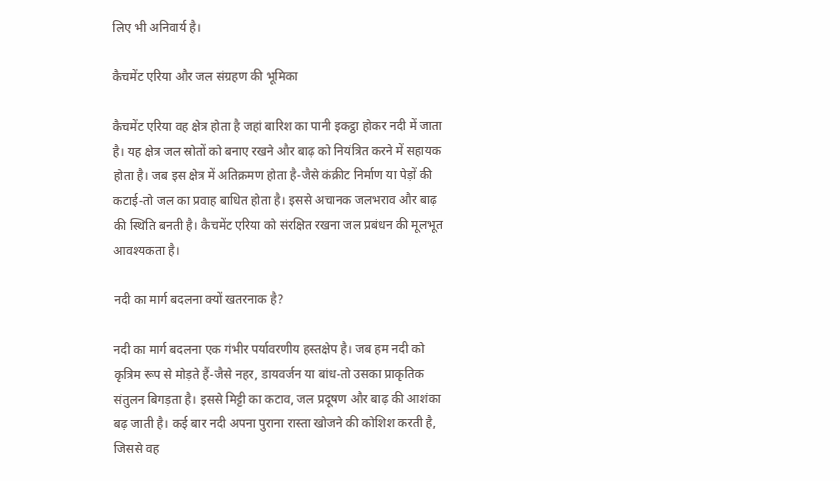लिए भी अनिवार्य है।

कैचमेंट एरिया और जल संग्रहण की भूमिका

कैचमेंट एरिया वह क्षेत्र होता है जहां बारिश का पानी इकट्ठा होकर नदी में जाता है। यह क्षेत्र जल स्रोतों को बनाए रखने और बाढ़ को नियंत्रित करने में सहायक होता है। जब इस क्षेत्र में अतिक्रमण होता है-जैसे कंक्रीट निर्माण या पेड़ों की कटाई-तो जल का प्रवाह बाधित होता है। इससे अचानक जलभराव और बाढ़ की स्थिति बनती है। कैचमेंट एरिया को संरक्षित रखना जल प्रबंधन की मूलभूत आवश्यकता है।

नदी का मार्ग बदलना क्यों खतरनाक है?

नदी का मार्ग बदलना एक गंभीर पर्यावरणीय हस्तक्षेप है। जब हम नदी को कृत्रिम रूप से मोड़ते हैं-जैसे नहर, डायवर्जन या बांध-तो उसका प्राकृतिक संतुलन बिगड़ता है। इससे मिट्टी का कटाव, जल प्रदूषण और बाढ़ की आशंका बढ़ जाती है। कई बार नदी अपना पुराना रास्ता खोजने की कोशिश करती है, जिससे वह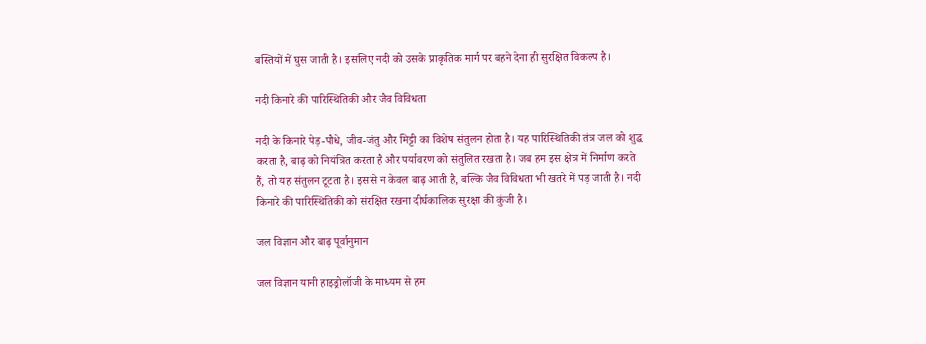बस्तियों में घुस जाती है। इसलिए नदी को उसके प्राकृतिक मार्ग पर बहने देना ही सुरक्षित विकल्प है।

नदी किनारे की पारिस्थितिकी और जैव विविधता

नदी के किनारे पेड़-पौधे, जीव-जंतु और मिट्टी का विशेष संतुलन होता है। यह पारिस्थितिकी तंत्र जल को शुद्ध करता है, बाढ़ को नियंत्रित करता है और पर्यावरण को संतुलित रखता है। जब हम इस क्षेत्र में निर्माण करते हैं, तो यह संतुलन टूटता है। इससे न केवल बाढ़ आती है, बल्कि जैव विविधता भी खतरे में पड़ जाती है। नदी किनारे की पारिस्थितिकी को संरक्षित रखना दीर्घकालिक सुरक्षा की कुंजी है।

जल विज्ञान और बाढ़ पूर्वानुमान

जल विज्ञान यानी हाइड्रोलॉजी के माध्यम से हम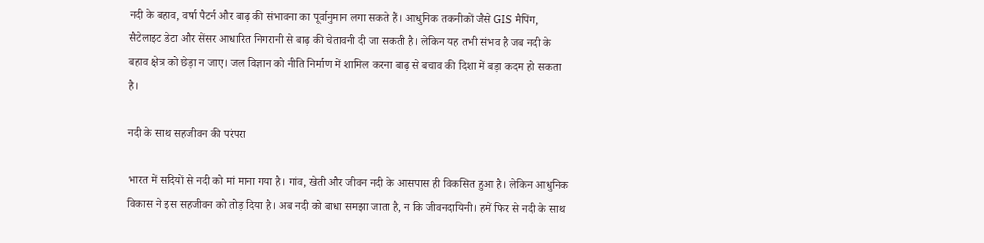नदी के बहाव, वर्षा पैटर्न और बाढ़ की संभावना का पूर्वानुमान लगा सकते हैं। आधुनिक तकनीकों जैसे GIS मैपिंग, सैटेलाइट डेटा और सेंसर आधारित निगरानी से बाढ़ की चेतावनी दी जा सकती है। लेकिन यह तभी संभव है जब नदी के बहाव क्षेत्र को छेड़ा न जाए। जल विज्ञान को नीति निर्माण में शामिल करना बाढ़ से बचाव की दिशा में बड़ा कदम हो सकता है।

नदी के साथ सहजीवन की परंपरा

भारत में सदियों से नदी को मां माना गया है। गांव, खेती और जीवन नदी के आसपास ही विकसित हुआ है। लेकिन आधुनिक विकास ने इस सहजीवन को तोड़ दिया है। अब नदी को बाधा समझा जाता है, न कि जीवनदायिनी। हमें फिर से नदी के साथ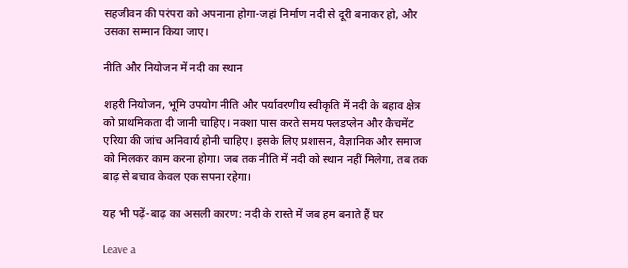सहजीवन की परंपरा को अपनाना होगा-जहां निर्माण नदी से दूरी बनाकर हो, और उसका सम्मान किया जाए।

नीति और नियोजन में नदी का स्थान

शहरी नियोजन, भूमि उपयोग नीति और पर्यावरणीय स्वीकृति में नदी के बहाव क्षेत्र को प्राथमिकता दी जानी चाहिए। नक्शा पास करते समय फ्लडप्लेन और कैचमेंट एरिया की जांच अनिवार्य होनी चाहिए। इसके लिए प्रशासन, वैज्ञानिक और समाज को मिलकर काम करना होगा। जब तक नीति में नदी को स्थान नहीं मिलेगा, तब तक बाढ़ से बचाव केवल एक सपना रहेगा।

यह भी पढ़ें-बाढ़ का असली कारण: नदी के रास्ते में जब हम बनाते हैं घर

Leave a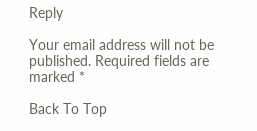Reply

Your email address will not be published. Required fields are marked *

Back To Top